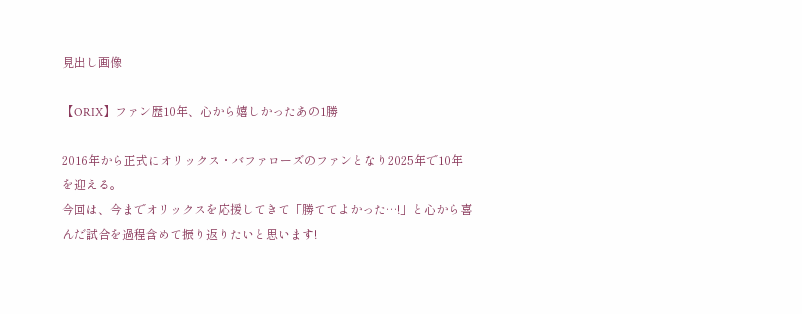見出し画像

【ORIX】ファン歴10年、心から嬉しかったあの1勝

2016年から正式にオリックス・バファローズのファンとなり2025年で10年を迎える。
今回は、今までオリックスを応援してきて「勝ててよかった…!」と心から喜んだ試合を過程含めて振り返りたいと思います!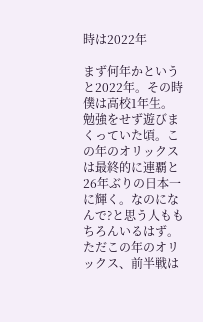時は2022年

まず何年かというと2022年。その時僕は高校1年生。勉強をせず遊びまくっていた頃。この年のオリックスは最終的に連覇と26年ぶりの日本一に輝く。なのになんで?と思う人ももちろんいるはず。ただこの年のオリックス、前半戦は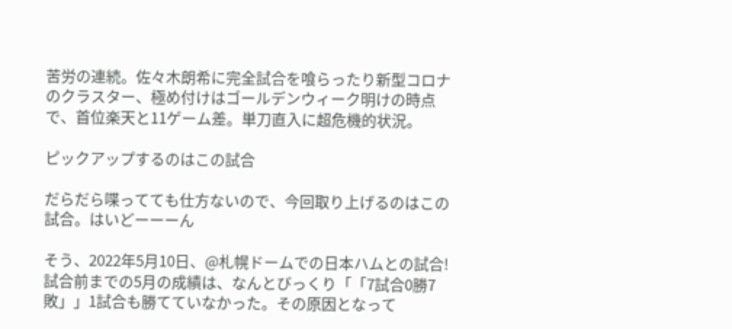苦労の連続。佐々木朗希に完全試合を喰らったり新型コロナのクラスター、極め付けはゴールデンウィーク明けの時点で、首位楽天と11ゲーム差。単刀直入に超危機的状況。

ピックアップするのはこの試合

だらだら喋ってても仕方ないので、今回取り上げるのはこの試合。はいどーーーん

そう、2022年5月10日、@札幌ドームでの日本ハムとの試合!試合前までの5月の成績は、なんとびっくり「「7試合0勝7敗」」1試合も勝てていなかった。その原因となって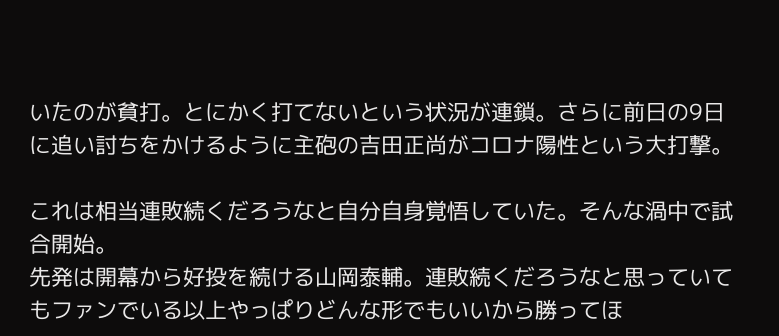いたのが貧打。とにかく打てないという状況が連鎖。さらに前日の9日に追い討ちをかけるように主砲の吉田正尚がコロナ陽性という大打撃。

これは相当連敗続くだろうなと自分自身覚悟していた。そんな渦中で試合開始。
先発は開幕から好投を続ける山岡泰輔。連敗続くだろうなと思っていてもファンでいる以上やっぱりどんな形でもいいから勝ってほ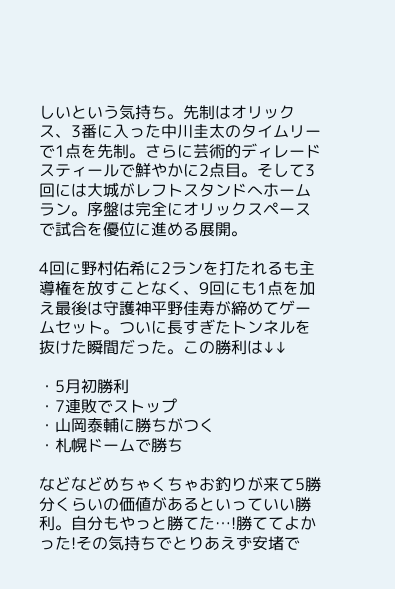しいという気持ち。先制はオリックス、3番に入った中川圭太のタイムリーで1点を先制。さらに芸術的ディレードスティールで鮮やかに2点目。そして3回には大城がレフトスタンドへホームラン。序盤は完全にオリックスペースで試合を優位に進める展開。

4回に野村佑希に2ランを打たれるも主導権を放すことなく、9回にも1点を加え最後は守護神平野佳寿が締めてゲームセット。ついに長すぎたトンネルを抜けた瞬間だった。この勝利は↓↓

・5月初勝利
・7連敗でストップ
・山岡泰輔に勝ちがつく
・札幌ドームで勝ち

などなどめちゃくちゃお釣りが来て5勝分くらいの価値があるといっていい勝利。自分もやっと勝てた…!勝ててよかった!その気持ちでとりあえず安堵で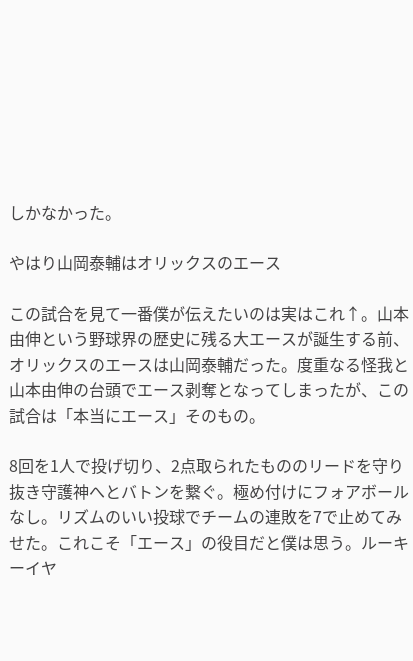しかなかった。

やはり山岡泰輔はオリックスのエース

この試合を見て一番僕が伝えたいのは実はこれ↑。山本由伸という野球界の歴史に残る大エースが誕生する前、オリックスのエースは山岡泰輔だった。度重なる怪我と山本由伸の台頭でエース剥奪となってしまったが、この試合は「本当にエース」そのもの。

8回を1人で投げ切り、2点取られたもののリードを守り抜き守護神へとバトンを繋ぐ。極め付けにフォアボールなし。リズムのいい投球でチームの連敗を7で止めてみせた。これこそ「エース」の役目だと僕は思う。ルーキーイヤ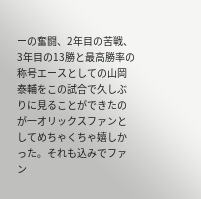ーの奮闘、2年目の苦戦、3年目の13勝と最高勝率の称号エースとしての山岡泰輔をこの試合で久しぶりに見ることができたのが一オリックスファンとしてめちゃくちゃ嬉しかった。それも込みでファン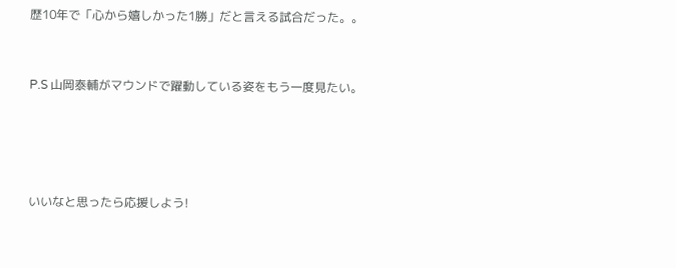歴10年で「心から嬉しかった1勝」だと言える試合だった。。


P.S 山岡泰輔がマウンドで躍動している姿をもう一度見たい。




いいなと思ったら応援しよう!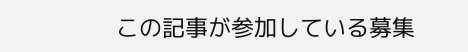この記事が参加している募集